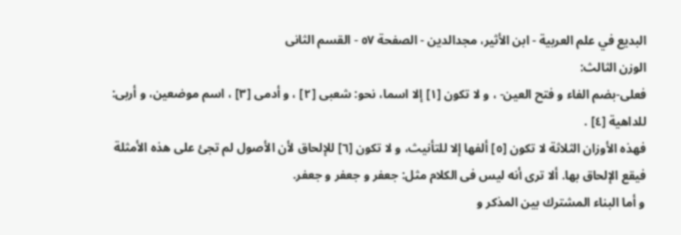البديع في علم العربية - ابن الأثير، مجدالدين - الصفحة ٥٧ - القسم الثانى
الوزن الثالث:
فعلى-بضم الفاء و فتح العين- ، و لا تكون [١] إلا اسما، نحو: شعبى [٢] ، و أدمى [٣] ، اسم موضعين، و أربى: للداهية [٤] .
فهذه الأوزان الثلاثة لا تكون [٥] ألفها إلا للتأنيث، و لا تكون [٦] للإلحاق لأن الأصول لم تجئ على هذه الأمثلة فيقع الإلحاق بها. ألا ترى أنه ليس فى الكلام مثل: جعفر و جعفر و جعفر.
و أما البناء المشترك بين المذكر و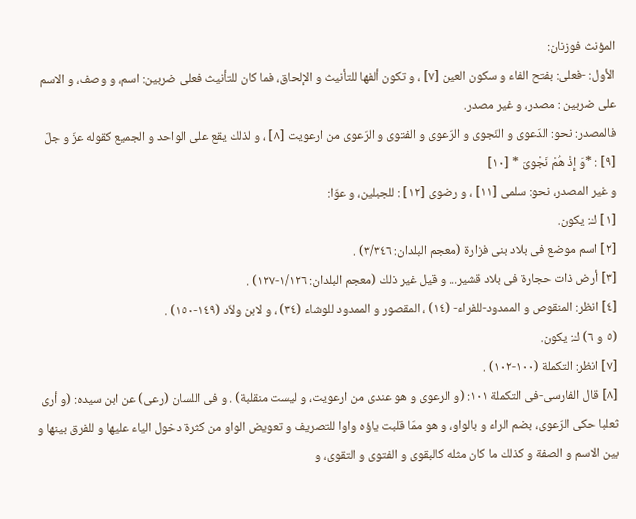المؤنث فوزنان:
الأول: -فعلى: بفتح الفاء و سكون العين [٧] ، و تكون ألفها للتأنيث و الإلحاق، فما كان للتأنيث فعلى ضربين: اسم، و وصف، و الاسم على ضربين : مصدر، و غير مصدر.
فالمصدر: نحو: الدّعوى و النّجوى و الرّعوى و الفتوى و الرّعوى من ارعويت [٨] ، و لذلك يقع على الواحد و الجميع كقوله عزّ و جلّ [٩] : *وَ إِذْ هُمْ نَجْوىَ * [١٠]
و غير المصدر، نحو: سلمى [١١] ، و رضوى [١٢] : للجبلين، و عوّا:
[١] ك: يكون.
[٢] اسم موضع فى بلاد بنى فزارة (معجم البلدان: ٣/٣٤٦) .
[٣] أرض ذات حجارة فى بلاد قشير... و قيل غير ذلك (معجم البلدان: ١/١٢٦-١٢٧) .
[٤] انظر: المنقوص و الممدود-للفراء- (١٤) ، المقصور و الممدود للوشاء (٣٤) ، و لابن ولاّد (١٤٩-١٥٠) .
(٥ و ٦) ك: يكون.
[٧] انظر: التكملة (١٠٠-١٠٢) .
[٨] قال الفارسى-فى التكملة ١٠١: (و الرعوى و هو عندى من ارعويت، و ليست منقلبة) . و فى اللسان (رعى) عن ابن سيده: (و أرى ثعلبا حكى الرّعوى، بضم الراء و بالواو، و هو ممّا قلبت ياؤه واوا للتصريف و تعويض الواو من كثرة دخول الياء عليها و للفرق بينها و بين الاسم و الصفة و كذلك ما كان مثله كالبقوى و الفتوى و التقوى، و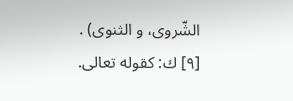الشّروى، و الثنوى) .
[٩] ك: كقوله تعالى.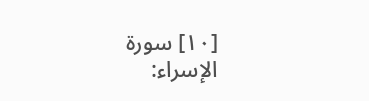[١٠] سورة الإسراء: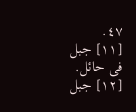٤٧.
[١١] جبل فى حائل.
[١٢] جبل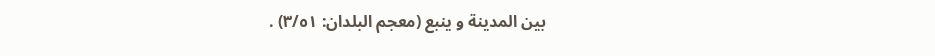بين المدينة و ينبع (معجم البلدان: ٣/٥١) .